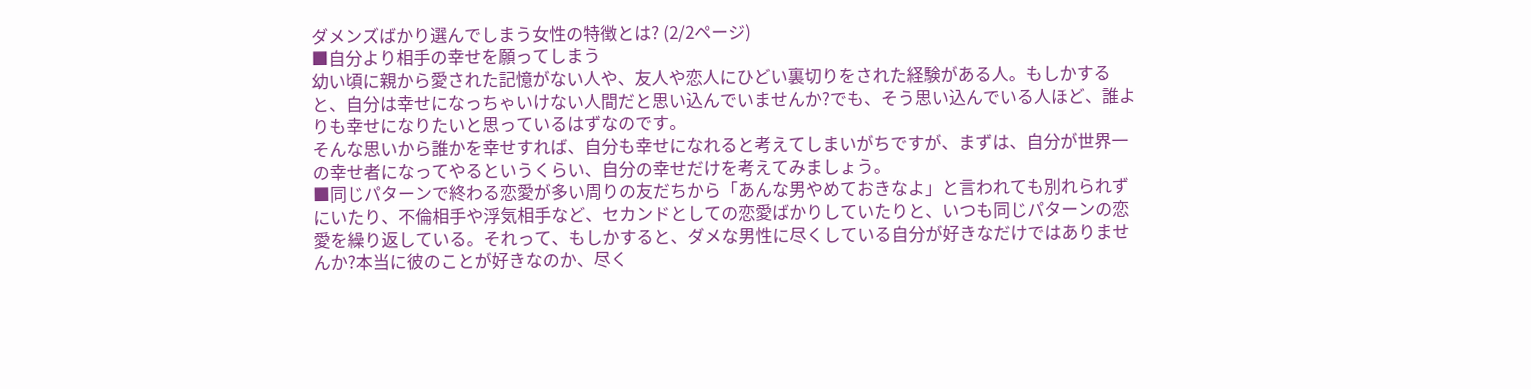ダメンズばかり選んでしまう女性の特徴とは? (2/2ページ)
■自分より相手の幸せを願ってしまう
幼い頃に親から愛された記憶がない人や、友人や恋人にひどい裏切りをされた経験がある人。もしかすると、自分は幸せになっちゃいけない人間だと思い込んでいませんか?でも、そう思い込んでいる人ほど、誰よりも幸せになりたいと思っているはずなのです。
そんな思いから誰かを幸せすれば、自分も幸せになれると考えてしまいがちですが、まずは、自分が世界一の幸せ者になってやるというくらい、自分の幸せだけを考えてみましょう。
■同じパターンで終わる恋愛が多い周りの友だちから「あんな男やめておきなよ」と言われても別れられずにいたり、不倫相手や浮気相手など、セカンドとしての恋愛ばかりしていたりと、いつも同じパターンの恋愛を繰り返している。それって、もしかすると、ダメな男性に尽くしている自分が好きなだけではありませんか?本当に彼のことが好きなのか、尽く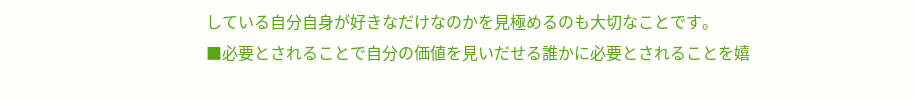している自分自身が好きなだけなのかを見極めるのも大切なことです。
■必要とされることで自分の価値を見いだせる誰かに必要とされることを嬉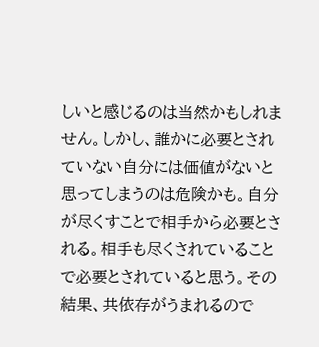しいと感じるのは当然かもしれません。しかし、誰かに必要とされていない自分には価値がないと思ってしまうのは危険かも。自分が尽くすことで相手から必要とされる。相手も尽くされていることで必要とされていると思う。その結果、共依存がうまれるので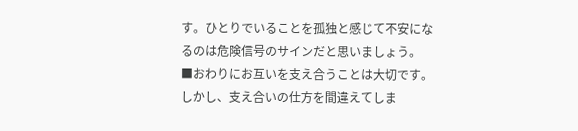す。ひとりでいることを孤独と感じて不安になるのは危険信号のサインだと思いましょう。
■おわりにお互いを支え合うことは大切です。しかし、支え合いの仕方を間違えてしま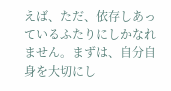えば、ただ、依存しあっているふたりにしかなれません。まずは、自分自身を大切にし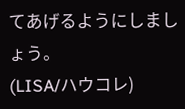てあげるようにしましょう。
(LISA/ハウコレ)